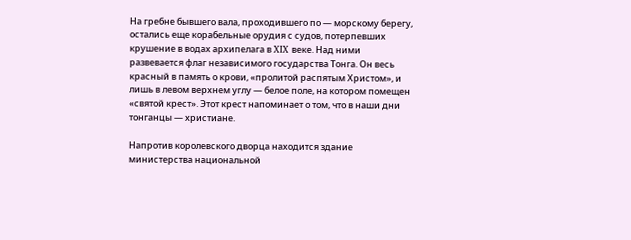На гребне бывшего вала, проходившего по — морскому берегу, остались еще корабельные орудия с судов, потерпевших крушение в водах архипелага в XIX веке. Над ними развевается флаг независимого государства Тонга. Он весь красный в память о крови, «пролитой распятым Христом», и лишь в левом верхнем углу — белое поле, на котором помещен «святой крест». Этот крест напоминает о том, что в наши дни тонганцы — христиане.

Напротив королевского дворца находится здание министерства национальной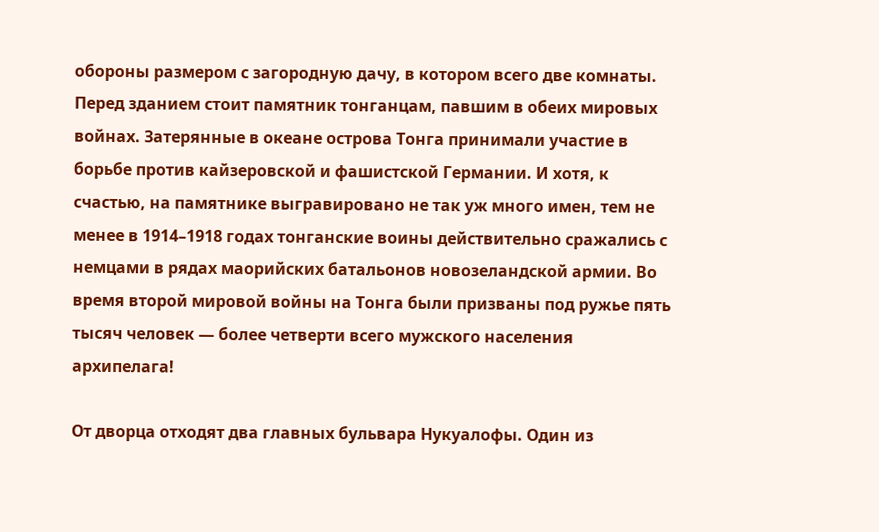обороны размером с загородную дачу, в котором всего две комнаты. Перед зданием стоит памятник тонганцам, павшим в обеих мировых войнах. Затерянные в океане острова Тонга принимали участие в борьбе против кайзеровской и фашистской Германии. И хотя, к счастью, на памятнике выгравировано не так уж много имен, тем не менее в 1914–1918 годах тонганские воины действительно сражались с немцами в рядах маорийских батальонов новозеландской армии. Во время второй мировой войны на Тонга были призваны под ружье пять тысяч человек — более четверти всего мужского населения архипелага!

От дворца отходят два главных бульвара Нукуалофы. Один из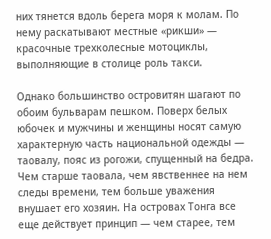них тянется вдоль берега моря к молам. По нему раскатывают местные «рикши» — красочные трехколесные мотоциклы, выполняющие в столице роль такси.

Однако большинство островитян шагают по обоим бульварам пешком. Поверх белых юбочек и мужчины и женщины носят самую характерную часть национальной одежды — таовалу, пояс из рогожи, спущенный на бедра. Чем старше таовала, чем явственнее на нем следы времени, тем больше уважения внушает его хозяин. На островах Тонга все еще действует принцип — чем старее, тем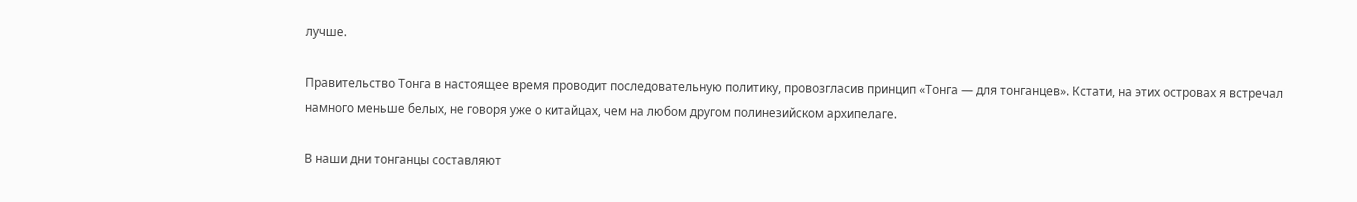лучше.

Правительство Тонга в настоящее время проводит последовательную политику, провозгласив принцип «Тонга — для тонганцев». Кстати, на этих островах я встречал намного меньше белых, не говоря уже о китайцах, чем на любом другом полинезийском архипелаге.

В наши дни тонганцы составляют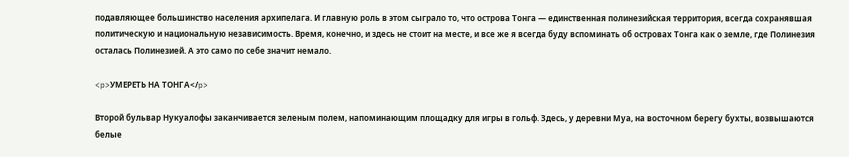подавляющее большинство населения архипелага. И главную роль в этом сыграло то, что острова Тонга — единственная полинезийская территория, всегда сохранявшая политическую и национальную независимость. Время, конечно, и здесь не стоит на месте, и все же я всегда буду вспоминать об островах Тонга как о земле, где Полинезия осталась Полинезией. А это само по себе значит немало.

<p>УМЕРЕТЬ НА ТОНГА</p>

Второй бульвар Нукуалофы заканчивается зеленым полем, напоминающим площадку для игры в гольф. Здесь, у деревни Муа, на восточном берегу бухты, возвышаются белые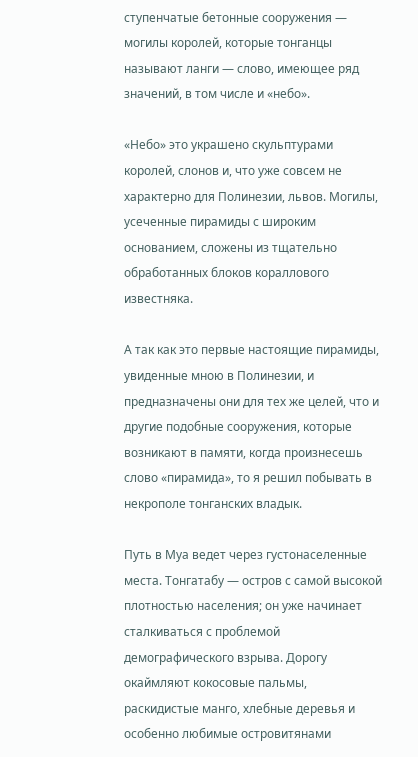ступенчатые бетонные сооружения — могилы королей, которые тонганцы называют ланги — слово, имеющее ряд значений, в том числе и «небо».

«Небо» это украшено скульптурами королей, слонов и, что уже совсем не характерно для Полинезии, львов. Могилы, усеченные пирамиды с широким основанием, сложены из тщательно обработанных блоков кораллового известняка.

А так как это первые настоящие пирамиды, увиденные мною в Полинезии, и предназначены они для тех же целей, что и другие подобные сооружения, которые возникают в памяти, когда произнесешь слово «пирамида», то я решил побывать в некрополе тонганских владык.

Путь в Муа ведет через густонаселенные места. Тонгатабу — остров с самой высокой плотностью населения; он уже начинает сталкиваться с проблемой демографического взрыва. Дорогу окаймляют кокосовые пальмы, раскидистые манго, хлебные деревья и особенно любимые островитянами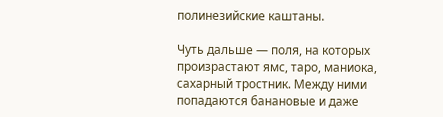полинезийские каштаны.

Чуть дальше — поля, на которых произрастают ямс, таро, маниока, сахарный тростник. Между ними попадаются банановые и даже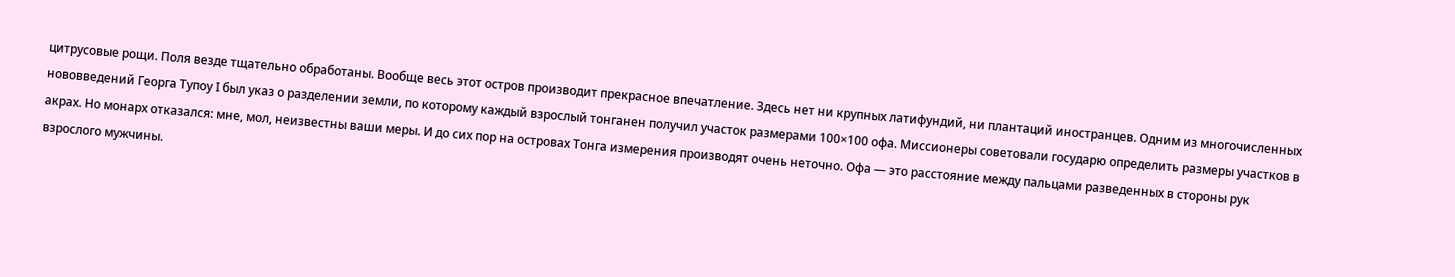цитрусовые рощи. Поля везде тщательно обработаны. Вообще весь этот остров производит прекрасное впечатление. Здесь нет ни крупных латифундий, ни плантаций иностранцев. Одним из многочисленных нововведений Георга Тупоу I был указ о разделении земли, по которому каждый взрослый тонганен получил участок размерами 100×100 офа. Миссионеры советовали государю определить размеры участков в акрах. Но монарх отказался: мне, мол, неизвестны ваши меры. И до сих пор на островах Тонга измерения производят очень неточно. Офа — это расстояние между пальцами разведенных в стороны рук взрослого мужчины.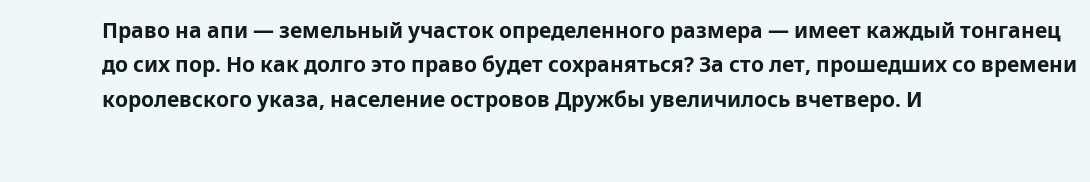Право на апи — земельный участок определенного размера — имеет каждый тонганец до сих пор. Но как долго это право будет сохраняться? За сто лет, прошедших со времени королевского указа, население островов Дружбы увеличилось вчетверо. И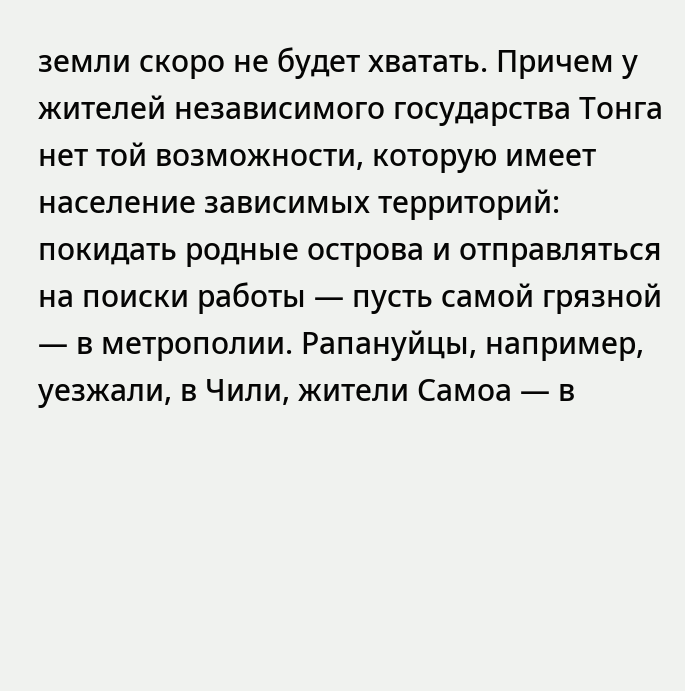земли скоро не будет хватать. Причем у жителей независимого государства Тонга нет той возможности, которую имеет население зависимых территорий: покидать родные острова и отправляться на поиски работы — пусть самой грязной — в метрополии. Рапануйцы, например, уезжали, в Чили, жители Самоа — в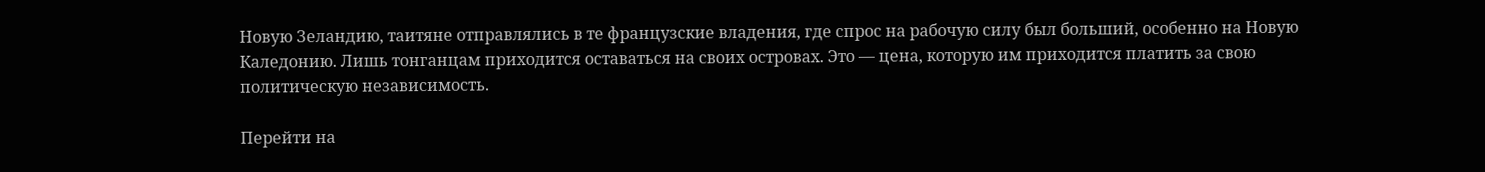Новую Зеландию, таитяне отправлялись в те французские владения, где спрос на рабочую силу был больший, особенно на Новую Каледонию. Лишь тонганцам приходится оставаться на своих островах. Это — цена, которую им приходится платить за свою политическую независимость.

Перейти на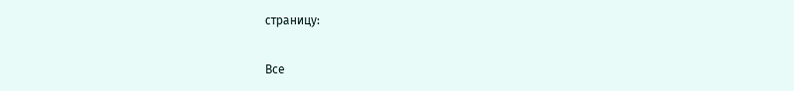страницу:

Все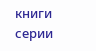книги серии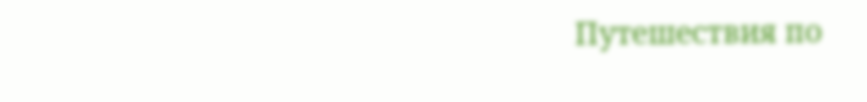Путешествия по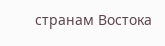странам Востока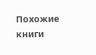Похожие книги